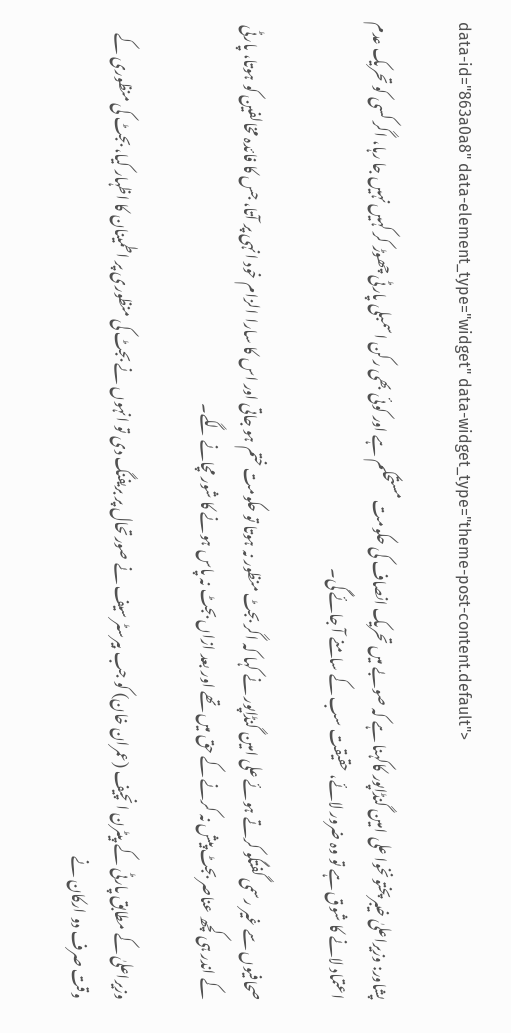data-id="863a0a8" data-element_type="widget" data-widget_type="theme-post-content.default">

پشاور: وزیراعلیٰ خیبرپختونخوا علی امین گنڈاپور کاکہنا ہے کہ صوبے میں تحریک انصاف کی حکومت مستحکم ہے اور کوئی بھی رکن اسمبلی پارٹی چھوڑ کر کہیں نہیں جا رہا، اگر کسی کو تحریک عدم اعتماد لانے کا شوق ہے تو وہ ضرور لائے، حقیقت سب کے سامنے آ جائے گی۔

صحافیوں سے غیر رسمی گفتگو کرتے ہوئے علی امین گنڈاپور نے کہا کہ اگر بجٹ منظور نہ ہوتا تو حکومت ختم ہو جاتی اور اس کا سارا الزام خود انہی پر آتا، جس کا فائدہ مخالفین کو ہوتا، پارٹی کے اندر ہی کچھ عناصر بجٹ پیش نہ کرنے کے حق میں تھے اور بعد ازاں بجٹ نہ پاس ہونے کا شور مچانے لگے۔

وزیراعلیٰ کے مطابق پارٹی کے پیٹرن انچیف (عمران خان) کو جب بیرسٹر سیف نے صورتحال پر بریفنگ دی تو انہوں نے بجٹ کی منظوری پر اطمینان کا اظہار کیا، بجٹ کی منظوری کے وقت صرف دو ارکان نے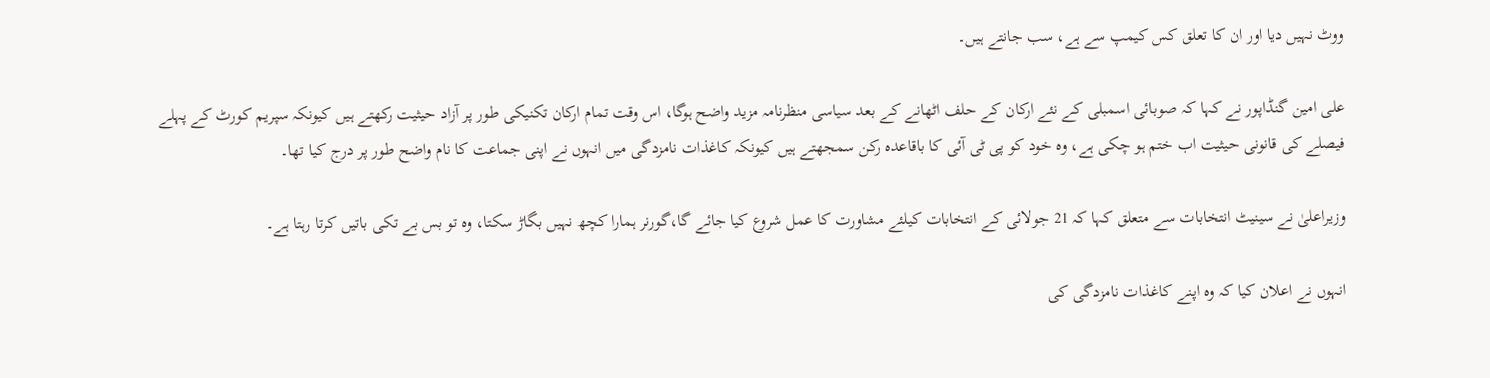ووٹ نہیں دیا اور ان کا تعلق کس کیمپ سے ہے، سب جانتے ہیں۔

علی امین گنڈاپور نے کہا کہ صوبائی اسمبلی کے نئے ارکان کے حلف اٹھانے کے بعد سیاسی منظرنامہ مزید واضح ہوگا، اس وقت تمام ارکان تکنیکی طور پر آزاد حیثیت رکھتے ہیں کیونکہ سپریم کورٹ کے پہلے فیصلے کی قانونی حیثیت اب ختم ہو چکی ہے، وہ خود کو پی ٹی آئی کا باقاعدہ رکن سمجھتے ہیں کیونکہ کاغذات نامزدگی میں انہوں نے اپنی جماعت کا نام واضح طور پر درج کیا تھا۔

وزیراعلیٰ نے سینیٹ انتخابات سے متعلق کہا کہ 21 جولائی کے انتخابات کیلئے مشاورت کا عمل شروع کیا جائے گا،گورنر ہمارا کچھ نہیں بگاڑ سکتا، وہ تو بس بے تکی باتیں کرتا رہتا ہے۔

انہوں نے اعلان کیا کہ وہ اپنے کاغذات نامزدگی کی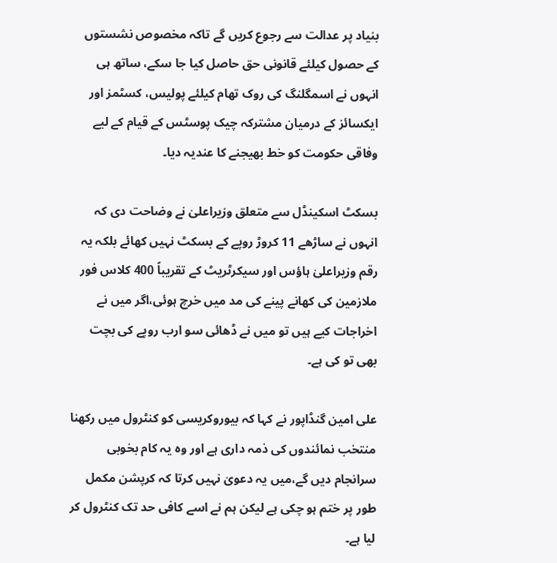بنیاد پر عدالت سے رجوع کریں گے تاکہ مخصوص نشستوں کے حصول کیلئے قانونی حق حاصل کیا جا سکے، ساتھ ہی انہوں نے اسمگلنگ کی روک تھام کیلئے پولیس، کسٹمز اور ایکسائز کے درمیان مشترکہ چیک پوسٹس کے قیام کے لیے وفاقی حکومت کو خط بھیجنے کا عندیہ دیا۔

بسکٹ اسکینڈل سے متعلق وزیراعلیٰ نے وضاحت دی کہ انہوں نے ساڑھے 11 کروڑ روپے کے بسکٹ نہیں کھائے بلکہ یہ رقم وزیراعلیٰ ہاؤس اور سیکرٹریٹ کے تقریباً 400 کلاس فور ملازمین کی کھانے پینے کی مد میں خرچ ہوئی،اگر میں نے اخراجات کیے ہیں تو میں نے ڈھائی سو ارب روپے کی بچت بھی تو کی ہے۔

علی امین گنڈاپور نے کہا کہ بیوروکریسی کو کنٹرول میں رکھنا منتخب نمائندوں کی ذمہ داری ہے اور وہ یہ کام بخوبی سرانجام دیں گے،میں یہ دعویٰ نہیں کرتا کہ کرپشن مکمل طور پر ختم ہو چکی ہے لیکن ہم نے اسے کافی حد تک کنٹرول کر لیا ہے۔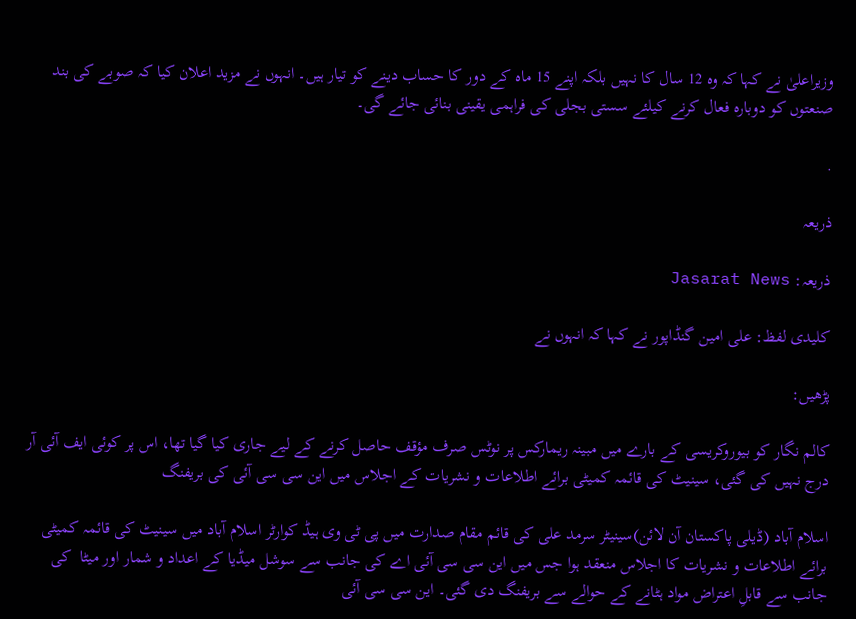وزیراعلیٰ نے کہا کہ وہ 12 سال کا نہیں بلکہ اپنے 15 ماہ کے دور کا حساب دینے کو تیار ہیں۔ انہوں نے مزید اعلان کیا کہ صوبے کی بند صنعتوں کو دوبارہ فعال کرنے کیلئے سستی بجلی کی فراہمی یقینی بنائی جائے گی۔

.

ذریعہ

ذریعہ: Jasarat News

کلیدی لفظ: علی امین گنڈاپور نے کہا کہ انہوں نے

پڑھیں:

کالم نگار کو بیوروکریسی کے بارے میں مبینہ ریمارکس پر نوٹس صرف مؤقف حاصل کرنے کے لیے جاری کیا گیا تھا، اس پر کوئی ایف آئی آر درج نہیں کی گئی، سینیٹ کی قائمہ کمیٹی برائے اطلاعات و نشریات کے اجلاس میں این سی سی آئی کی بریفنگ

اسلام آباد (ڈیلی پاکستان آن لائن)سینیٹر سرمد علی کی قائم مقام صدارت میں پی ٹی وی ہیڈ کوارٹر اسلام آباد میں سینیٹ کی قائمہ کمیٹی برائے اطلاعات و نشریات کا اجلاس منعقد ہوا جس میں این سی سی آئی اے کی جانب سے سوشل میڈیا کے اعداد و شمار اور میٹا  کی جانب سے قابلِ اعتراض مواد ہٹانے کے حوالے سے بریفنگ دی گئی۔ این سی سی آئی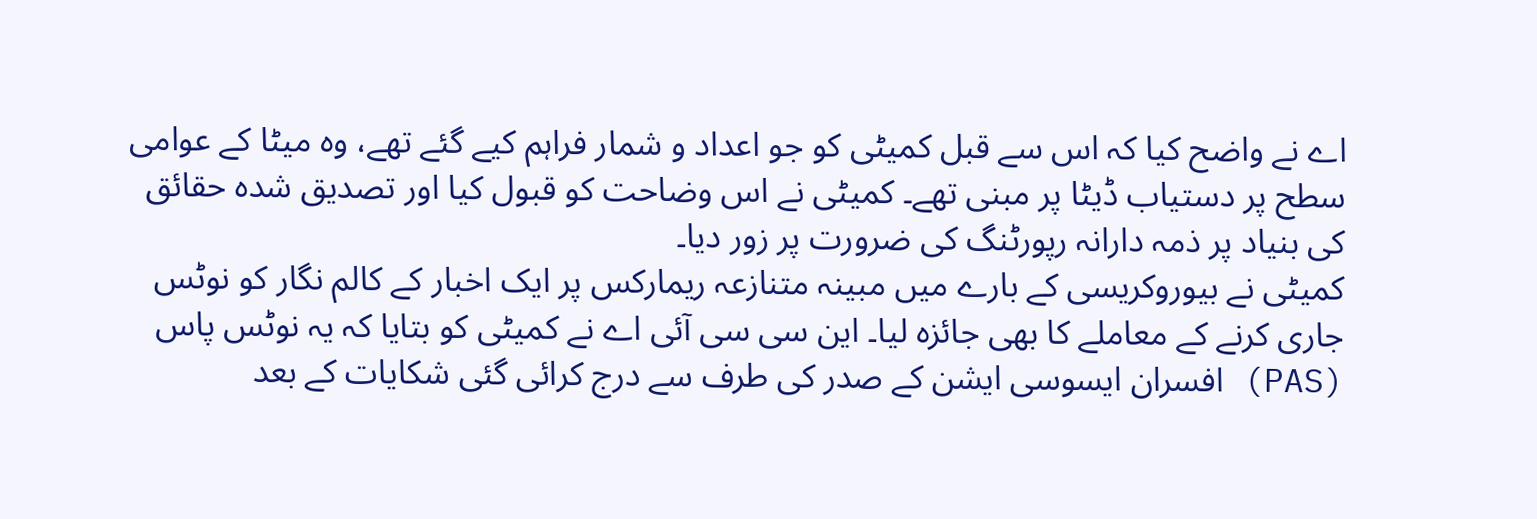اے نے واضح کیا کہ اس سے قبل کمیٹی کو جو اعداد و شمار فراہم کیے گئے تھے، وہ میٹا کے عوامی سطح پر دستیاب ڈیٹا پر مبنی تھے۔ کمیٹی نے اس وضاحت کو قبول کیا اور تصدیق شدہ حقائق کی بنیاد پر ذمہ دارانہ رپورٹنگ کی ضرورت پر زور دیا۔
کمیٹی نے بیوروکریسی کے بارے میں مبینہ متنازعہ ریمارکس پر ایک اخبار کے کالم نگار کو نوٹس جاری کرنے کے معاملے کا بھی جائزہ لیا۔ این سی سی آئی اے نے کمیٹی کو بتایا کہ یہ نوٹس پاس (PAS) افسران ایسوسی ایشن کے صدر کی طرف سے درج کرائی گئی شکایات کے بعد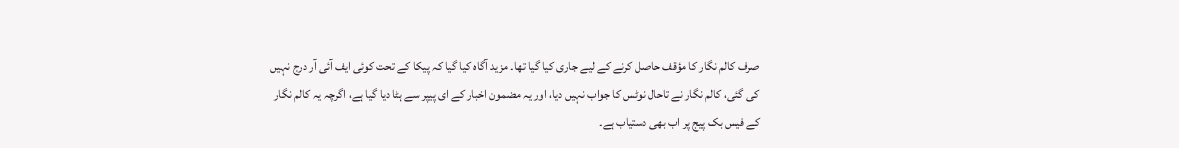صرف کالم نگار کا مؤقف حاصل کرنے کے لیے جاری کیا گیا تھا۔ مزید آگاہ کیا گیا کہ پیکا کے تحت کوئی ایف آئی آر درج نہیں کی گئی، کالم نگار نے تاحال نوٹس کا جواب نہیں دیا، اور یہ مضمون اخبار کے ای پیپر سے ہٹا دیا گیا ہے، اگرچہ یہ کالم نگار کے فیس بک پیج پر اب بھی دستیاب ہے۔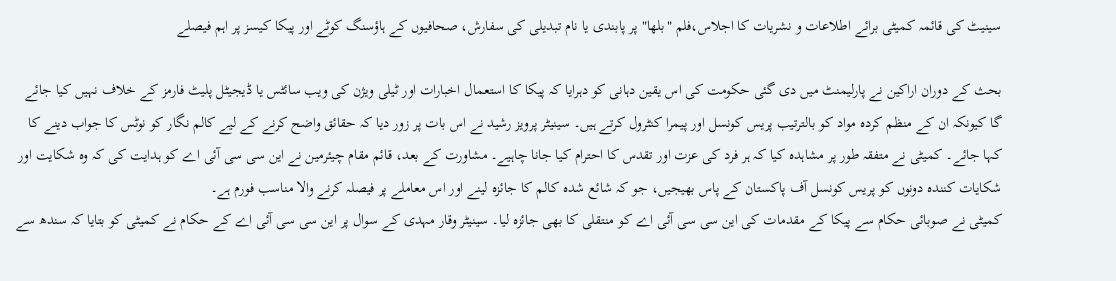سینیٹ کی قائمہ کمیٹی برائے اطلاعات و نشریات کا اجلاس،فلم "بلھا" پر پابندی یا نام تبدیلی کی سفارش، صحافیوں کے ہاؤسنگ کوٹے اور پیکا کیسز پر اہم فیصلے

بحث کے دوران اراکین نے پارلیمنٹ میں دی گئی حکومت کی اس یقین دہانی کو دہرایا کہ پیکا کا استعمال اخبارات اور ٹیلی ویژن کی ویب سائٹس یا ڈیجیٹل پلیٹ فارمز کے خلاف نہیں کیا جائے گا کیونکہ ان کے منظم کردہ مواد کو بالترتیب پریس کونسل اور پیمرا کنٹرول کرتے ہیں۔ سینیٹر پرویز رشید نے اس بات پر زور دیا کہ حقائق واضح کرنے کے لیے کالم نگار کو نوٹس کا جواب دینے کا کہا جائے۔ کمیٹی نے متفقہ طور پر مشاہدہ کیا کہ ہر فرد کی عزت اور تقدس کا احترام کیا جانا چاہیے۔ مشاورت کے بعد، قائم مقام چیئرمین نے این سی سی آئی اے کو ہدایت کی کہ وہ شکایت اور شکایات کنندہ دونوں کو پریس کونسل آف پاکستان کے پاس بھیجیں، جو کہ شائع شدہ کالم کا جائزہ لینے اور اس معاملے پر فیصلہ کرنے والا مناسب فورم ہے۔
کمیٹی نے صوبائی حکام سے پیکا کے مقدمات کی این سی سی آئی اے کو منتقلی کا بھی جائزہ لیا۔ سینیٹر وقار مہدی کے سوال پر این سی سی آئی اے کے حکام نے کمیٹی کو بتایا کہ سندھ سے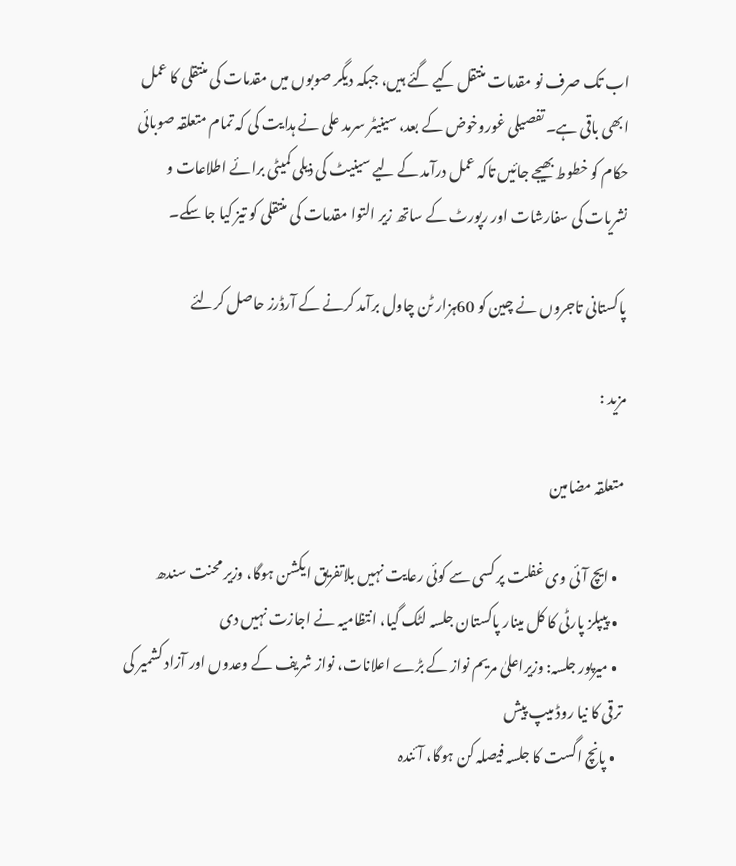اب تک صرف نو مقدمات منتقل کیے گئے ہیں، جبکہ دیگر صوبوں میں مقدمات کی منتقلی کا عمل ابھی باقی ہے۔ تفصیلی غوروخوض کے بعد، سینیٹر سرمد علی نے ہدایت کی کہ تمام متعلقہ صوبائی حکام کو خطوط بھیجے جائیں تاکہ عمل درآمد کے لیے سینیٹ کی ذیلی کمیٹی برائے اطلاعات و نشریات کی سفارشات اور رپورٹ کے ساتھ زیر التوا مقدمات کی منتقلی کو تیز کیا جا سکے۔

پاکستانی تاجروں نے چین کو 60ہزار ٹن چاول برآمد کرنے کے آرڈرز حاصل کرلئے

مزید :

متعلقہ مضامین

  • ایچ آئی وی غفلت پر کسی سے کوئی رعایت نہیں بلاتفریق ایکشن ہوگا، وزیر محنت سندھ
  • پیپلز پارٹی کا کل مینار پاکستان جلسہ لٹک گیا، انتظامیہ نے اجازت نہیں دی
  • میرپور جلسہ: وزیراعلیٰ مریم نواز کے بڑے اعلانات، نواز شریف کے وعدوں اور آزاد کشمیر کی ترقی کا نیا روڈ میپ پیش
  • پانچ اگست کا جلسہ فیصلہ کن ہوگا، آئندہ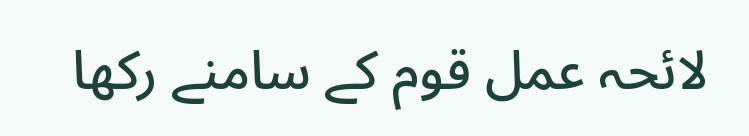لائحہ عمل قوم کے سامنے رکھا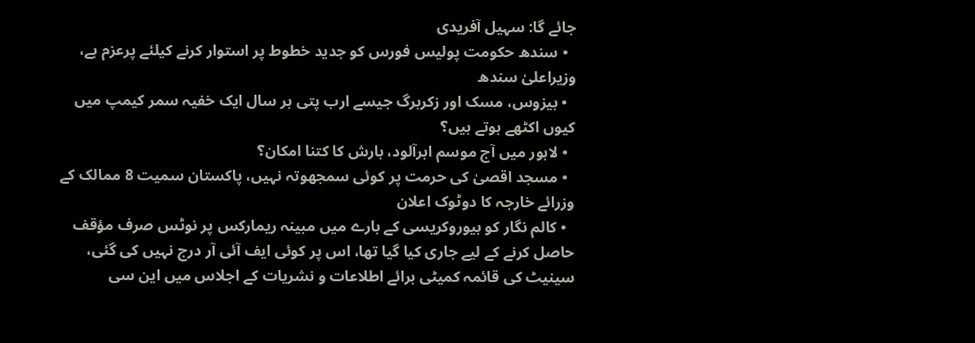جائے گا: سہیل آفریدی
  • سندھ حکومت پولیس فورس کو جدید خطوط پر استوار کرنے کیلئے پرعزم ہے، وزیراعلیٰ سندھ
  • بيزوس، مسک اور زکربرگ جیسے ارب پتی ہر سال ایک خفیہ سمر کیمپ میں کیوں اکٹھے ہوتے ہیں؟
  • لاہور میں آج موسم ابرآلود، بارش کا کتنا امکان؟
  • مسجد اقصیٰ کی حرمت پر کوئی سمجھوتہ نہیں، پاکستان سمیت 8 ممالک کے وزرائے خارجہ کا دوٹوک اعلان
  • کالم نگار کو بیوروکریسی کے بارے میں مبینہ ریمارکس پر نوٹس صرف مؤقف حاصل کرنے کے لیے جاری کیا گیا تھا، اس پر کوئی ایف آئی آر درج نہیں کی گئی، سینیٹ کی قائمہ کمیٹی برائے اطلاعات و نشریات کے اجلاس میں این سی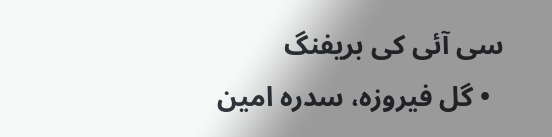سی آئی کی بریفنگ
  • گل فیروزہ، سدرہ امین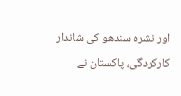اور نشرہ سندھو کی شاندار کارکردگی، پاکستان نے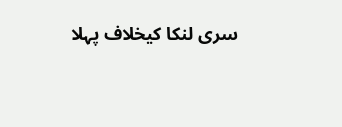سری لنکا کیخلاف پہلا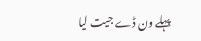پہلے ون ڈے جیت لیا